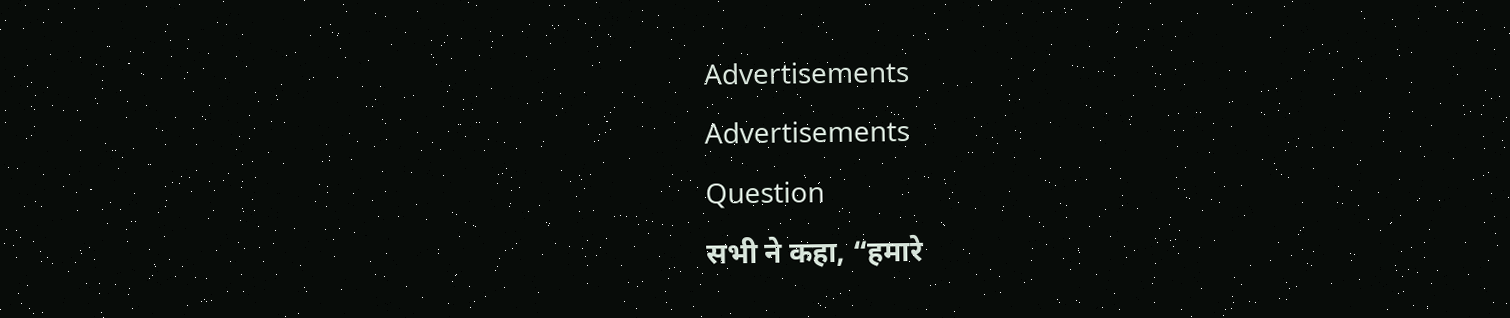Advertisements
Advertisements
Question
सभी ने कहा, “हमारे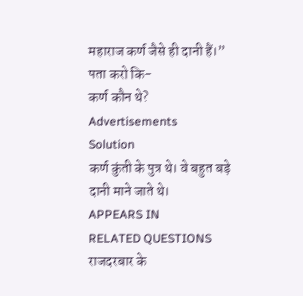महाराज कर्ण जैसे ही दानी हैं।”
पता करो कि-
कर्ण कौन थे?
Advertisements
Solution
कर्ण कुंती के पुत्र थे। वे बहुत बड़े दानी माने जाते थे।
APPEARS IN
RELATED QUESTIONS
राजदरबार के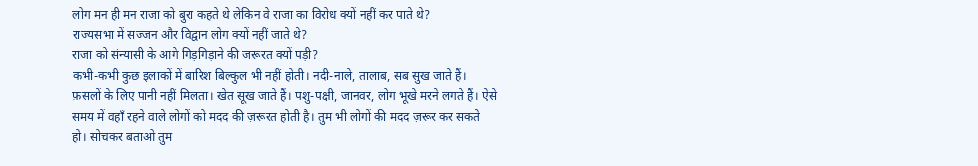लोग मन ही मन राजा को बुरा कहते थे लेकिन वे राजा का विरोध क्यों नहीं कर पाते थे?
राज्यसभा में सज्जन और विद्वान लोग क्यों नहीं जाते थे?
राजा को संन्यासी के आगे गिड़गिड़ाने की जरूरत क्यों पड़ी?
कभी-कभी कुछ इलाकों में बारिश बिल्कुल भी नहीं होती। नदी-नाले, तालाब, सब सुख जाते हैं। फ़सलों के लिए पानी नहीं मिलता। खेत सूख जाते हैं। पशु-पक्षी, जानवर, लोग भूखे मरने लगते हैं। ऐसे समय में वहाँ रहने वाले लोगों को मदद की ज़रूरत होती है। तुम भी लोगों की मदद ज़रूर कर सकते हो। सोचकर बताओ तुम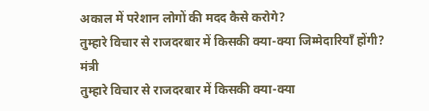अकाल में परेशान लोगों की मदद कैसे करोगे?
तुम्हारे विचार से राजदरबार में किसकी क्या-क्या जिम्मेदारियाँ होंगी?
मंत्री
तुम्हारे विचार से राजदरबार में किसकी क्या-क्या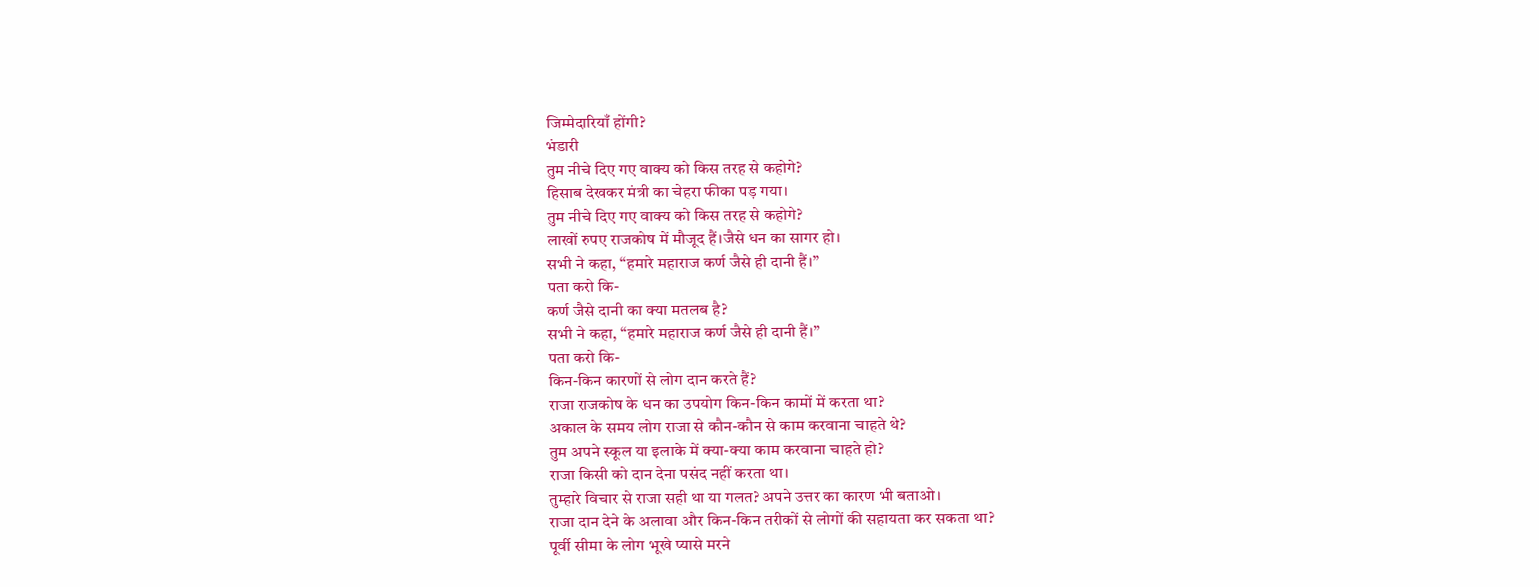जिम्मेदारियाँ होंगी?
भंडारी
तुम नीचे दिए गए वाक्य को किस तरह से कहोगे?
हिसाब देखकर मंत्री का चेहरा फीका पड़ गया।
तुम नीचे दिए गए वाक्य को किस तरह से कहोगे?
लाखों रुपए राजकोष में मौजूद हैं।जैसे धन का सागर हो।
सभी ने कहा, “हमारे महाराज कर्ण जैसे ही दानी हैं।”
पता करो कि-
कर्ण जैसे दानी का क्या मतलब है?
सभी ने कहा, “हमारे महाराज कर्ण जैसे ही दानी हैं।”
पता करो कि-
किन-किन कारणों से लोग दान करते हैं?
राजा राजकोष के धन का उपयोग किन-किन कामों में करता था?
अकाल के समय लोग राजा से कौन-कौन से काम करवाना चाहते थे?
तुम अपने स्कूल या इलाके में क्या-क्या काम करवाना चाहते हो?
राजा किसी को दान देना पसंद नहीं करता था।
तुम्हारे विचार से राजा सही था या गलत? अपने उत्तर का कारण भी बताओ।
राजा दान देने के अलावा और किन-किन तरीकों से लोगों की सहायता कर सकता था?
पूर्वी सीमा के लोग भूखे प्यासे मरने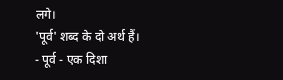लगे।
'पूर्व' शब्द के दो अर्थ हैं।
- पूर्व - एक दिशा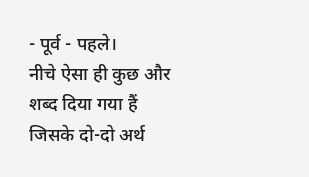- पूर्व - पहले।
नीचे ऐसा ही कुछ और शब्द दिया गया हैं जिसके दो-दो अर्थ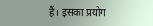हैं। इसका प्रयोग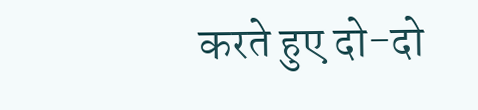करते हुए दो-दो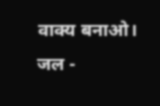वाक्य बनाओ।
जल -